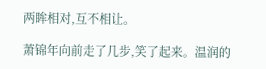两眸相对,互不相让。

萧锦年向前走了几步,笑了起来。温润的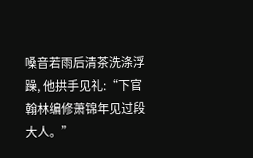嗓音若雨后清茶洗涤浮躁, 他拱手见礼:“下官翰林编修萧锦年见过段大人。”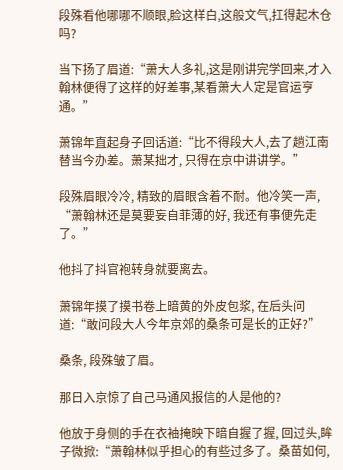段殊看他哪哪不顺眼,脸这样白,这般文气,扛得起木仓吗?

当下扬了眉道:“萧大人多礼,这是刚讲完学回来,才入翰林便得了这样的好差事,某看萧大人定是官运亨通。”

萧锦年直起身子回话道:“比不得段大人,去了趟江南替当今办差。萧某拙才, 只得在京中讲讲学。”

段殊眉眼冷冷, 精致的眉眼含着不耐。他冷笑一声, “萧翰林还是莫要妄自菲薄的好, 我还有事便先走了。”

他抖了抖官袍转身就要离去。

萧锦年摸了摸书卷上暗黄的外皮包浆, 在后头问道:“敢问段大人今年京郊的桑条可是长的正好?”

桑条, 段殊皱了眉。

那日入京惊了自己马通风报信的人是他的?

他放于身侧的手在衣袖掩映下暗自握了握, 回过头,眸子微掀:“萧翰林似乎担心的有些过多了。桑苗如何,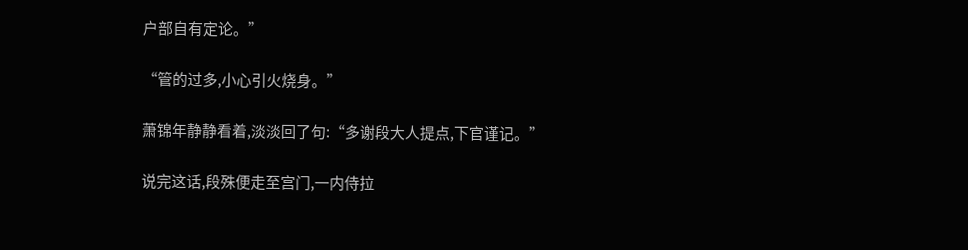户部自有定论。”

“管的过多,小心引火烧身。”

萧锦年静静看着,淡淡回了句:“多谢段大人提点,下官谨记。”

说完这话,段殊便走至宫门,一内侍拉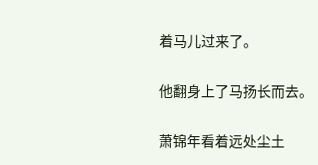着马儿过来了。

他翻身上了马扬长而去。

萧锦年看着远处尘土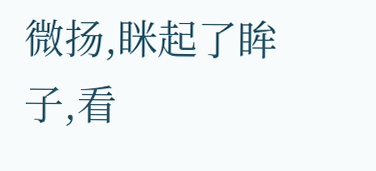微扬,眯起了眸子,看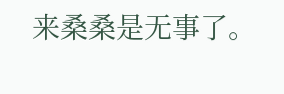来桑桑是无事了。